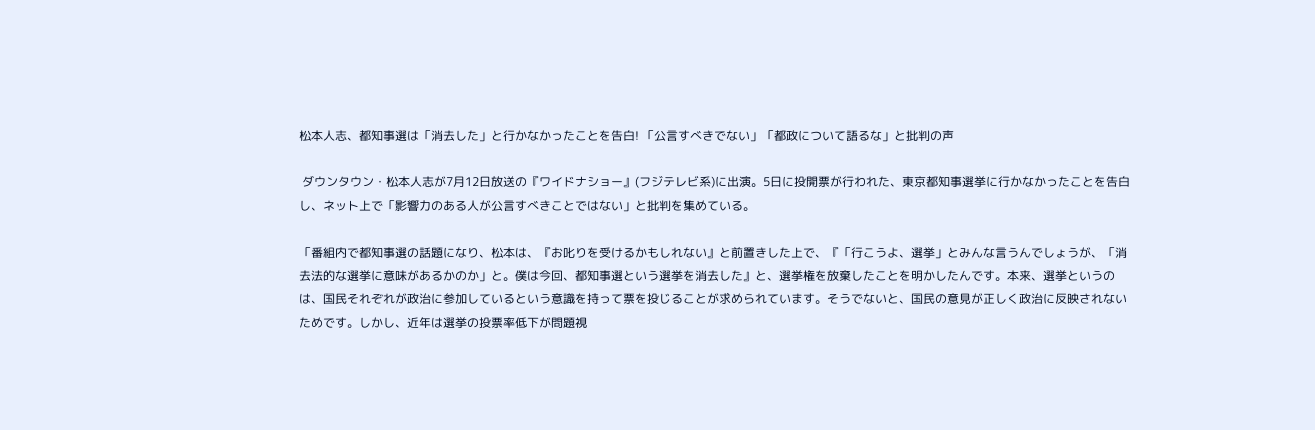松本人志、都知事選は「消去した」と行かなかったことを告白! 「公言すべきでない」「都政について語るな」と批判の声

 ダウンタウン・松本人志が7月12日放送の『ワイドナショー』(フジテレビ系)に出演。5日に投開票が行われた、東京都知事選挙に行かなかったことを告白し、ネット上で「影響力のある人が公言すべきことではない」と批判を集めている。

「番組内で都知事選の話題になり、松本は、『お叱りを受けるかもしれない』と前置きした上で、『「行こうよ、選挙」とみんな言うんでしょうが、「消去法的な選挙に意味があるかのか」と。僕は今回、都知事選という選挙を消去した』と、選挙権を放棄したことを明かしたんです。本来、選挙というのは、国民それぞれが政治に参加しているという意識を持って票を投じることが求められています。そうでないと、国民の意見が正しく政治に反映されないためです。しかし、近年は選挙の投票率低下が問題視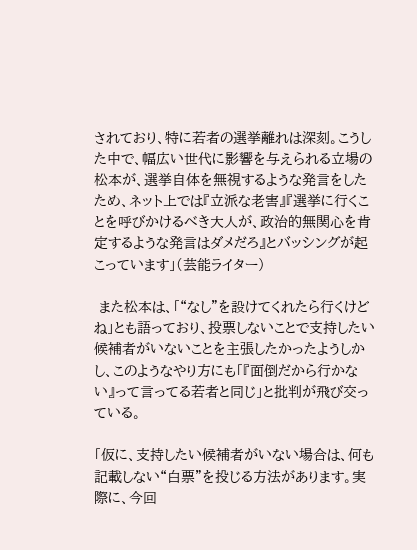されており、特に若者の選挙離れは深刻。こうした中で、幅広い世代に影響を与えられる立場の松本が、選挙自体を無視するような発言をしたため、ネット上では『立派な老害』『選挙に行くことを呼びかけるべき大人が、政治的無関心を肯定するような発言はダメだろ』とバッシングが起こっています」(芸能ライター)

 また松本は、「“なし”を設けてくれたら行くけどね」とも語っており、投票しないことで支持したい候補者がいないことを主張したかったようしかし、このようなやり方にも「『面倒だから行かない』って言ってる若者と同じ」と批判が飛び交っている。

「仮に、支持したい候補者がいない場合は、何も記載しない“白票”を投じる方法があります。実際に、今回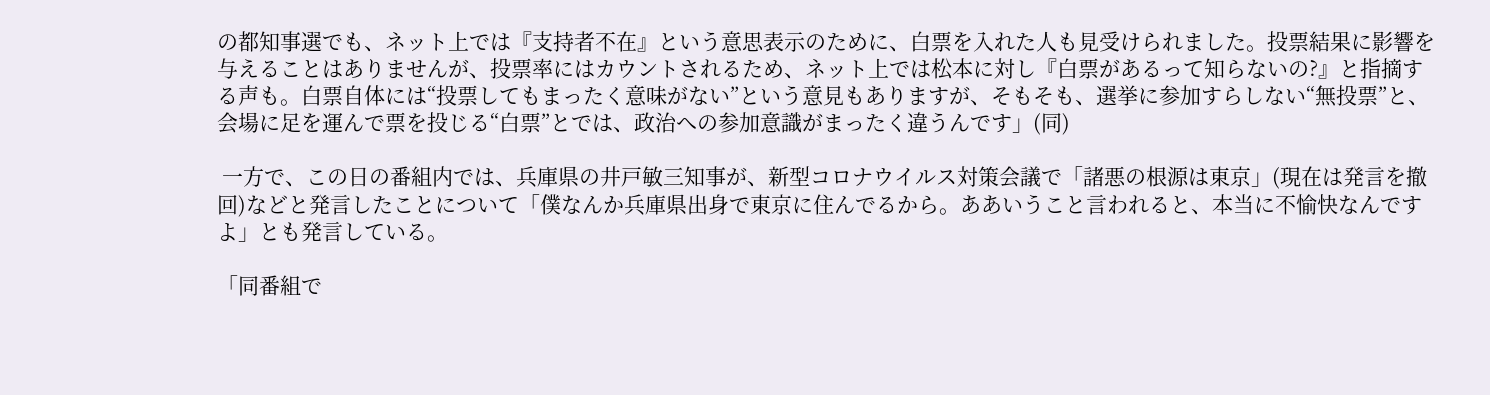の都知事選でも、ネット上では『支持者不在』という意思表示のために、白票を入れた人も見受けられました。投票結果に影響を与えることはありませんが、投票率にはカウントされるため、ネット上では松本に対し『白票があるって知らないの?』と指摘する声も。白票自体には“投票してもまったく意味がない”という意見もありますが、そもそも、選挙に参加すらしない“無投票”と、会場に足を運んで票を投じる“白票”とでは、政治への参加意識がまったく違うんです」(同)

 一方で、この日の番組内では、兵庫県の井戸敏三知事が、新型コロナウイルス対策会議で「諸悪の根源は東京」(現在は発言を撤回)などと発言したことについて「僕なんか兵庫県出身で東京に住んでるから。ああいうこと言われると、本当に不愉快なんですよ」とも発言している。

「同番組で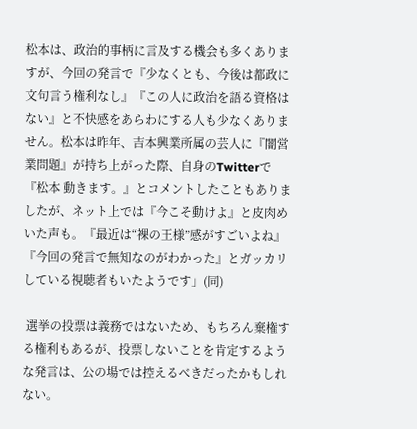松本は、政治的事柄に言及する機会も多くありますが、今回の発言で『少なくとも、今後は都政に文句言う権利なし』『この人に政治を語る資格はない』と不快感をあらわにする人も少なくありません。松本は昨年、吉本興業所属の芸人に『闇営業問題』が持ち上がった際、自身のTwitterで『松本 動きます。』とコメントしたこともありましたが、ネット上では『今こそ動けよ』と皮肉めいた声も。『最近は“裸の王様”感がすごいよね』『今回の発言で無知なのがわかった』とガッカリしている視聴者もいたようです」(同)

 選挙の投票は義務ではないため、もちろん棄権する権利もあるが、投票しないことを肯定するような発言は、公の場では控えるべきだったかもしれない。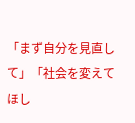「まず自分を見直して」「社会を変えてほし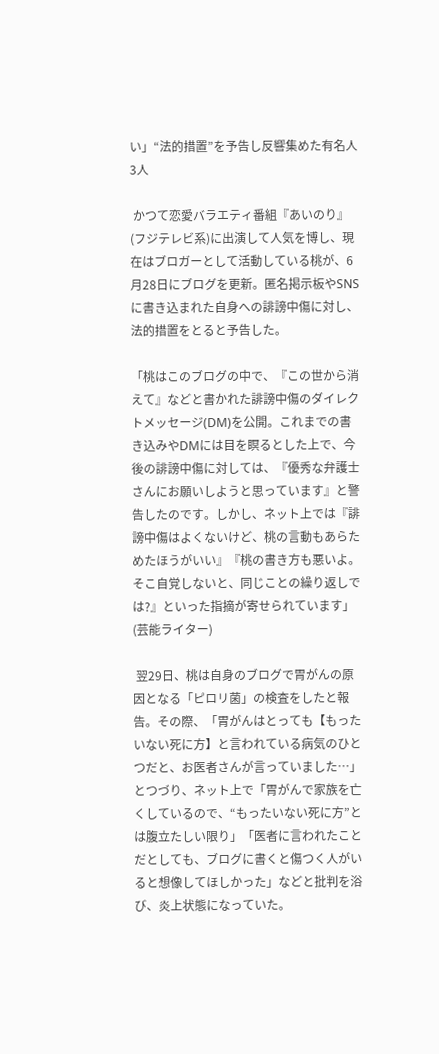い」“法的措置”を予告し反響集めた有名人3人

 かつて恋愛バラエティ番組『あいのり』(フジテレビ系)に出演して人気を博し、現在はブロガーとして活動している桃が、6月28日にブログを更新。匿名掲示板やSNSに書き込まれた自身への誹謗中傷に対し、法的措置をとると予告した。

「桃はこのブログの中で、『この世から消えて』などと書かれた誹謗中傷のダイレクトメッセージ(DM)を公開。これまでの書き込みやDMには目を瞑るとした上で、今後の誹謗中傷に対しては、『優秀な弁護士さんにお願いしようと思っています』と警告したのです。しかし、ネット上では『誹謗中傷はよくないけど、桃の言動もあらためたほうがいい』『桃の書き方も悪いよ。そこ自覚しないと、同じことの繰り返しでは?』といった指摘が寄せられています」(芸能ライター)

 翌29日、桃は自身のブログで胃がんの原因となる「ピロリ菌」の検査をしたと報告。その際、「胃がんはとっても【もったいない死に方】と言われている病気のひとつだと、お医者さんが言っていました…」とつづり、ネット上で「胃がんで家族を亡くしているので、“もったいない死に方”とは腹立たしい限り」「医者に言われたことだとしても、ブログに書くと傷つく人がいると想像してほしかった」などと批判を浴び、炎上状態になっていた。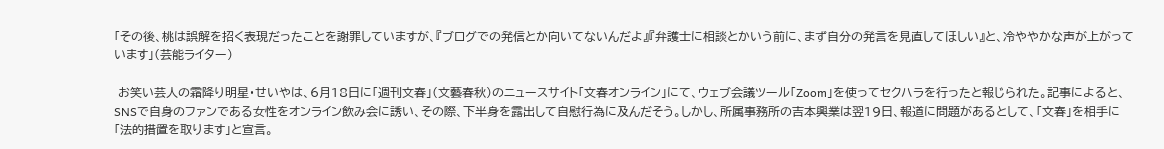「その後、桃は誤解を招く表現だったことを謝罪していますが、『ブログでの発信とか向いてないんだよ』『弁護士に相談とかいう前に、まず自分の発言を見直してほしい』と、冷ややかな声が上がっています」(芸能ライター)

 お笑い芸人の霜降り明星・せいやは、6月18日に「週刊文春」(文藝春秋)のニュースサイト「文春オンライン」にて、ウェブ会議ツール「Zoom」を使ってセクハラを行ったと報じられた。記事によると、SNSで自身のファンである女性をオンライン飲み会に誘い、その際、下半身を露出して自慰行為に及んだそう。しかし、所属事務所の吉本興業は翌19日、報道に問題があるとして、「文春」を相手に「法的措置を取ります」と宣言。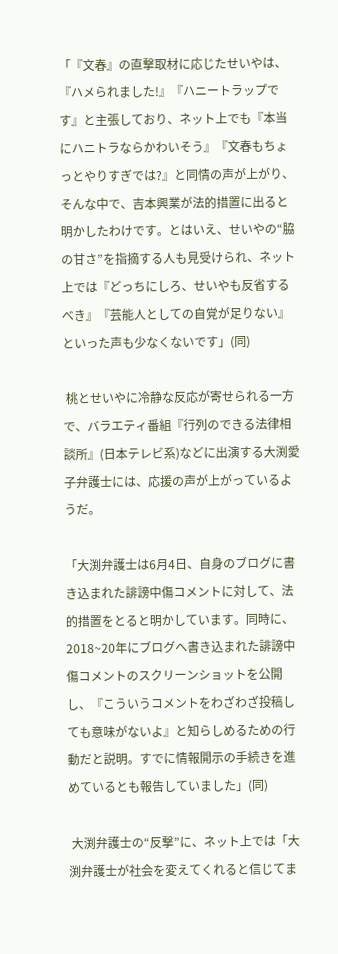「『文春』の直撃取材に応じたせいやは、『ハメられました!』『ハニートラップです』と主張しており、ネット上でも『本当にハニトラならかわいそう』『文春もちょっとやりすぎでは?』と同情の声が上がり、そんな中で、吉本興業が法的措置に出ると明かしたわけです。とはいえ、せいやの“脇の甘さ”を指摘する人も見受けられ、ネット上では『どっちにしろ、せいやも反省するべき』『芸能人としての自覚が足りない』といった声も少なくないです」(同)

 桃とせいやに冷静な反応が寄せられる一方で、バラエティ番組『行列のできる法律相談所』(日本テレビ系)などに出演する大渕愛子弁護士には、応援の声が上がっているようだ。

「大渕弁護士は6月4日、自身のブログに書き込まれた誹謗中傷コメントに対して、法的措置をとると明かしています。同時に、2018~20年にブログへ書き込まれた誹謗中傷コメントのスクリーンショットを公開し、『こういうコメントをわざわざ投稿しても意味がないよ』と知らしめるための行動だと説明。すでに情報開示の手続きを進めているとも報告していました」(同)

 大渕弁護士の“反撃”に、ネット上では「大渕弁護士が社会を変えてくれると信じてま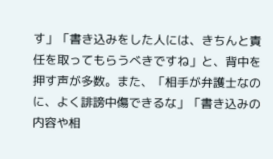す」「書き込みをした人には、きちんと責任を取ってもらうべきですね」と、背中を押す声が多数。また、「相手が弁護士なのに、よく誹謗中傷できるな」「書き込みの内容や相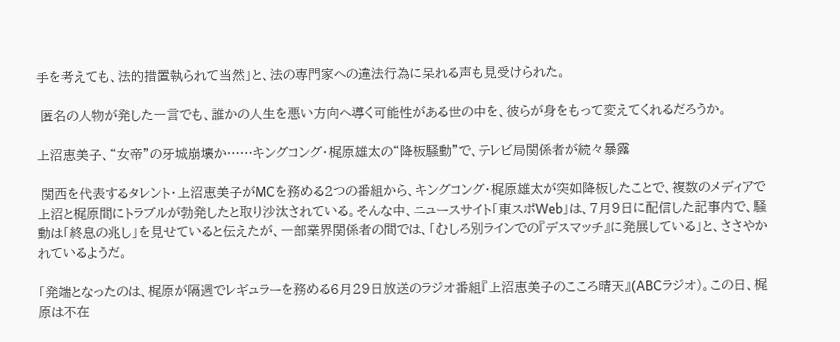手を考えても、法的措置執られて当然」と、法の専門家への違法行為に呆れる声も見受けられた。

 匿名の人物が発した一言でも、誰かの人生を悪い方向へ導く可能性がある世の中を、彼らが身をもって変えてくれるだろうか。

上沼恵美子、“女帝”の牙城崩壊か……キングコング・梶原雄太の“降板騒動”で、テレビ局関係者が続々暴露

 関西を代表するタレント・上沼恵美子がMCを務める2つの番組から、キングコング・梶原雄太が突如降板したことで、複数のメディアで上沼と梶原間にトラブルが勃発したと取り沙汰されている。そんな中、ニュースサイト「東スポWeb」は、7月9日に配信した記事内で、騒動は「終息の兆し」を見せていると伝えたが、一部業界関係者の間では、「むしろ別ラインでの『デスマッチ』に発展している」と、ささやかれているようだ。

「発端となったのは、梶原が隔週でレギュラーを務める6月29日放送のラジオ番組『上沼恵美子のこころ晴天』(ABCラジオ)。この日、梶原は不在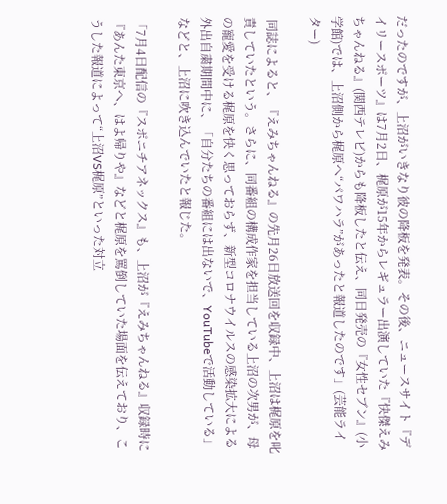だったのですが、上沼がいきなり彼の降板を発表。その後、ニュースサイト『デイリースポーツ』は7月2日、梶原が15年からレギュラー出演していた『快傑えみちゃんねる』(関西テレビ)からも降板したと伝え、同日発売の『女性セブン』(小学館)では、上沼側から梶原へ“パワハラ”があったと報道したのです」(芸能ライター)

 同誌によると、『えみちゃんねる』の先月26日放送回を収録中、上沼は梶原を叱責していたという。さらに、同番組の構成作家を担当している上沼の次男が、母の寵愛を受ける梶原を快く思っておらず、新型コロナウイルスの感染拡大による外出自粛期間中に、「自分たちの番組には出ないで、YouTubeで活動している」などと、上沼に吹き込んでいたと報じた。

「7月4日配信の『スポニチアネックス』も、上沼が『えみちゃんねる』収録時に『あんた東京へ、はよ帰りや』などと梶原を罵倒していた場面を伝えており、こうした報道によって“上沼VS梶原”といった対立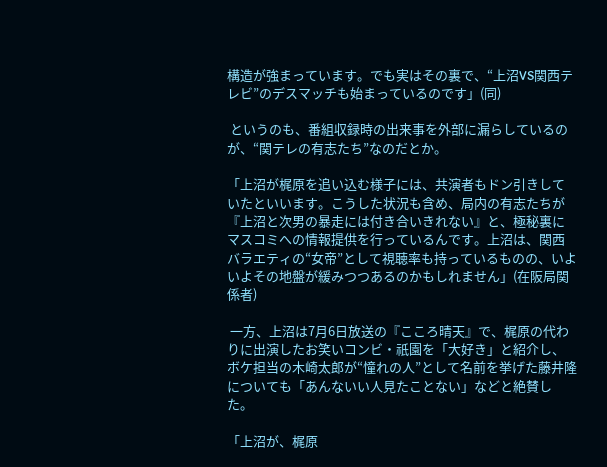構造が強まっています。でも実はその裏で、“上沼VS関西テレビ”のデスマッチも始まっているのです」(同)

 というのも、番組収録時の出来事を外部に漏らしているのが、“関テレの有志たち”なのだとか。

「上沼が梶原を追い込む様子には、共演者もドン引きしていたといいます。こうした状況も含め、局内の有志たちが『上沼と次男の暴走には付き合いきれない』と、極秘裏にマスコミへの情報提供を行っているんです。上沼は、関西バラエティの“女帝”として視聴率も持っているものの、いよいよその地盤が緩みつつあるのかもしれません」(在阪局関係者)

 一方、上沼は7月6日放送の『こころ晴天』で、梶原の代わりに出演したお笑いコンビ・祇園を「大好き」と紹介し、ボケ担当の木崎太郎が“憧れの人”として名前を挙げた藤井隆についても「あんないい人見たことない」などと絶賛した。

「上沼が、梶原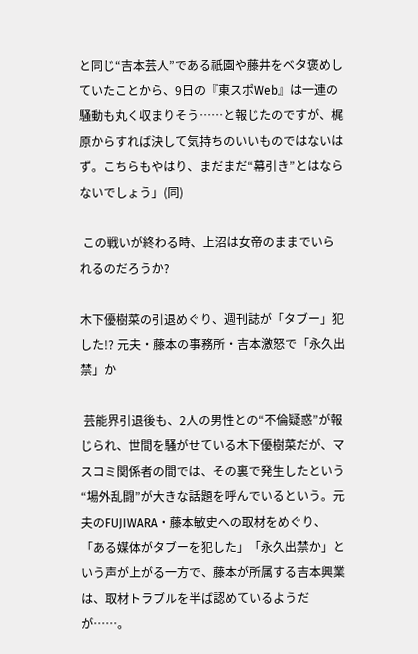と同じ“吉本芸人”である祇園や藤井をベタ褒めしていたことから、9日の『東スポWeb』は一連の騒動も丸く収まりそう……と報じたのですが、梶原からすれば決して気持ちのいいものではないはず。こちらもやはり、まだまだ“幕引き”とはならないでしょう」(同)

 この戦いが終わる時、上沼は女帝のままでいられるのだろうか?

木下優樹菜の引退めぐり、週刊誌が「タブー」犯した!? 元夫・藤本の事務所・吉本激怒で「永久出禁」か

 芸能界引退後も、2人の男性との“不倫疑惑”が報じられ、世間を騒がせている木下優樹菜だが、マスコミ関係者の間では、その裏で発生したという“場外乱闘”が大きな話題を呼んでいるという。元夫のFUJIWARA・藤本敏史への取材をめぐり、「ある媒体がタブーを犯した」「永久出禁か」という声が上がる一方で、藤本が所属する吉本興業は、取材トラブルを半ば認めているようだが……。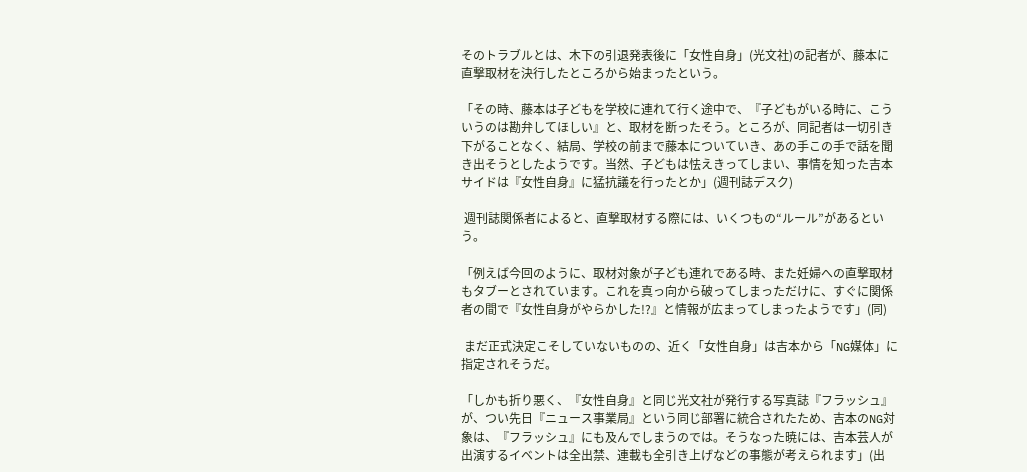そのトラブルとは、木下の引退発表後に「女性自身」(光文社)の記者が、藤本に直撃取材を決行したところから始まったという。

「その時、藤本は子どもを学校に連れて行く途中で、『子どもがいる時に、こういうのは勘弁してほしい』と、取材を断ったそう。ところが、同記者は一切引き下がることなく、結局、学校の前まで藤本についていき、あの手この手で話を聞き出そうとしたようです。当然、子どもは怯えきってしまい、事情を知った吉本サイドは『女性自身』に猛抗議を行ったとか」(週刊誌デスク)

 週刊誌関係者によると、直撃取材する際には、いくつもの“ルール”があるという。

「例えば今回のように、取材対象が子ども連れである時、また妊婦への直撃取材もタブーとされています。これを真っ向から破ってしまっただけに、すぐに関係者の間で『女性自身がやらかした!?』と情報が広まってしまったようです」(同)

 まだ正式決定こそしていないものの、近く「女性自身」は吉本から「NG媒体」に指定されそうだ。

「しかも折り悪く、『女性自身』と同じ光文社が発行する写真誌『フラッシュ』が、つい先日『ニュース事業局』という同じ部署に統合されたため、吉本のNG対象は、『フラッシュ』にも及んでしまうのでは。そうなった暁には、吉本芸人が出演するイベントは全出禁、連載も全引き上げなどの事態が考えられます」(出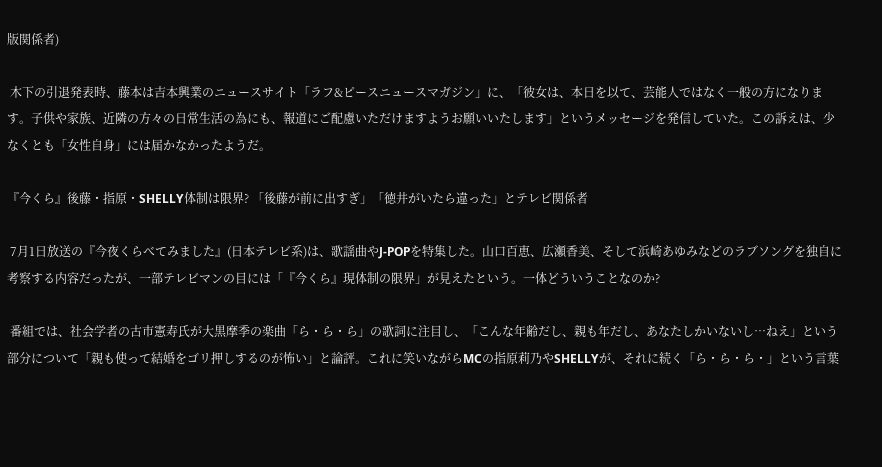版関係者)

 木下の引退発表時、藤本は吉本興業のニュースサイト「ラフ&ピースニュースマガジン」に、「彼女は、本日を以て、芸能人ではなく一般の方になります。子供や家族、近隣の方々の日常生活の為にも、報道にご配慮いただけますようお願いいたします」というメッセージを発信していた。この訴えは、少なくとも「女性自身」には届かなかったようだ。

『今くら』後藤・指原・SHELLY体制は限界? 「後藤が前に出すぎ」「徳井がいたら違った」とテレビ関係者

 7月1日放送の『今夜くらべてみました』(日本テレビ系)は、歌謡曲やJ-POPを特集した。山口百恵、広瀬香美、そして浜崎あゆみなどのラブソングを独自に考察する内容だったが、一部テレビマンの目には「『今くら』現体制の限界」が見えたという。一体どういうことなのか?

 番組では、社会学者の古市憲寿氏が大黒摩季の楽曲「ら・ら・ら」の歌詞に注目し、「こんな年齢だし、親も年だし、あなたしかいないし…ねえ」という部分について「親も使って結婚をゴリ押しするのが怖い」と論評。これに笑いながらMCの指原莉乃やSHELLYが、それに続く「ら・ら・ら・」という言葉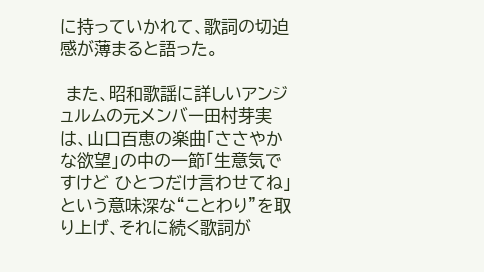に持っていかれて、歌詞の切迫感が薄まると語った。

 また、昭和歌謡に詳しいアンジュルムの元メンバー田村芽実は、山口百恵の楽曲「ささやかな欲望」の中の一節「生意気ですけど ひとつだけ言わせてね」という意味深な“ことわり”を取り上げ、それに続く歌詞が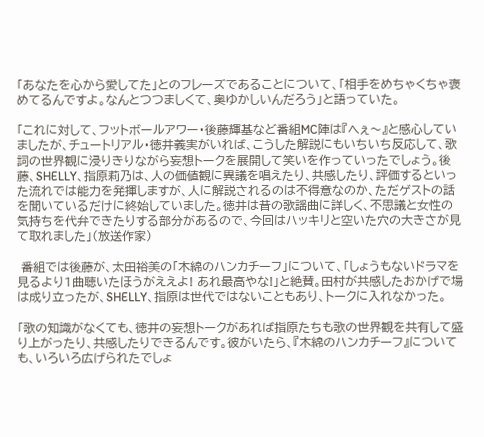「あなたを心から愛してた」とのフレーズであることについて、「相手をめちゃくちゃ褒めてるんですよ。なんとつつましくて、奥ゆかしいんだろう」と語っていた。

「これに対して、フットボールアワー・後藤輝基など番組MC陣は『へぇ〜』と感心していましたが、チュートリアル・徳井義実がいれば、こうした解説にもいちいち反応して、歌詞の世界観に浸りきりながら妄想トークを展開して笑いを作っていったでしょう。後藤、SHELLY、指原莉乃は、人の価値観に異議を唱えたり、共感したり、評価するといった流れでは能力を発揮しますが、人に解説されるのは不得意なのか、ただゲストの話を聞いているだけに終始していました。徳井は昔の歌謡曲に詳しく、不思議と女性の気持ちを代弁できたりする部分があるので、今回はハッキリと空いた穴の大きさが見て取れました」(放送作家)

 番組では後藤が、太田裕美の「木綿のハンカチーフ」について、「しょうもないドラマを見るより1曲聴いたほうがええよ! あれ最高やな!」と絶賛。田村が共感したおかげで場は成り立ったが、SHELLY、指原は世代ではないこともあり、トークに入れなかった。

「歌の知識がなくても、徳井の妄想トークがあれば指原たちも歌の世界観を共有して盛り上がったり、共感したりできるんです。彼がいたら、『木綿のハンカチーフ』についても、いろいろ広げられたでしょ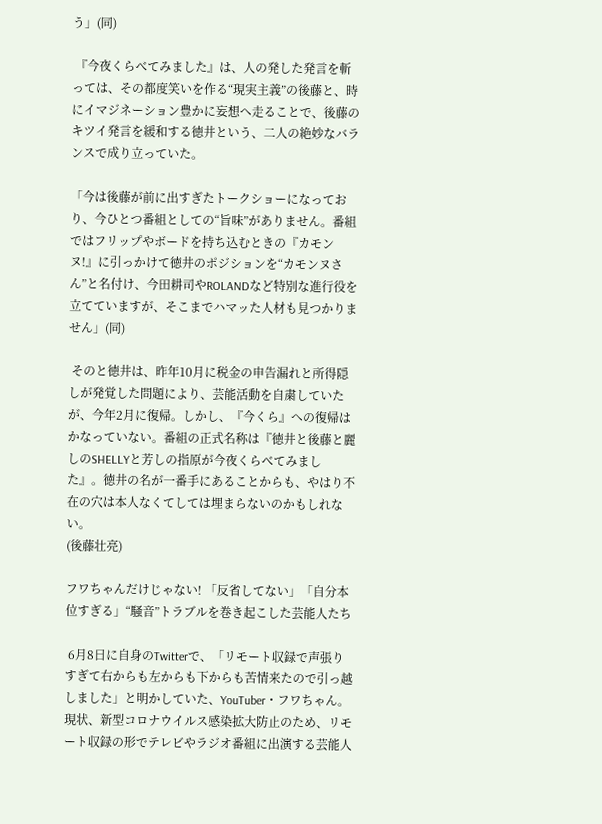う」(同)

 『今夜くらべてみました』は、人の発した発言を斬っては、その都度笑いを作る“現実主義”の後藤と、時にイマジネーション豊かに妄想へ走ることで、後藤のキツイ発言を緩和する徳井という、二人の絶妙なバランスで成り立っていた。

「今は後藤が前に出すぎたトークショーになっており、今ひとつ番組としての“旨味”がありません。番組ではフリップやボードを持ち込むときの『カモンヌ!』に引っかけて徳井のポジションを“カモンヌさん”と名付け、今田耕司やROLANDなど特別な進行役を立てていますが、そこまでハマッた人材も見つかりません」(同)

 そのと徳井は、昨年10月に税金の申告漏れと所得隠しが発覚した問題により、芸能活動を自粛していたが、今年2月に復帰。しかし、『今くら』への復帰はかなっていない。番組の正式名称は『徳井と後藤と麗しのSHELLYと芳しの指原が今夜くらべてみました』。徳井の名が一番手にあることからも、やはり不在の穴は本人なくてしては埋まらないのかもしれない。
(後藤壮亮)

フワちゃんだけじゃない! 「反省してない」「自分本位すぎる」“騒音”トラブルを巻き起こした芸能人たち

 6月8日に自身のTwitterで、「リモート収録で声張りすぎて右からも左からも下からも苦情来たので引っ越しました」と明かしていた、YouTuber・フワちゃん。現状、新型コロナウイルス感染拡大防止のため、リモート収録の形でテレビやラジオ番組に出演する芸能人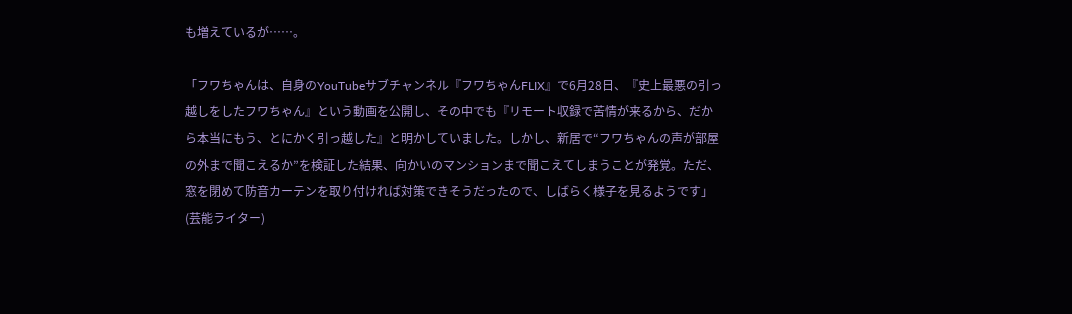も増えているが……。

「フワちゃんは、自身のYouTubeサブチャンネル『フワちゃんFLIX』で6月28日、『史上最悪の引っ越しをしたフワちゃん』という動画を公開し、その中でも『リモート収録で苦情が来るから、だから本当にもう、とにかく引っ越した』と明かしていました。しかし、新居で“フワちゃんの声が部屋の外まで聞こえるか”を検証した結果、向かいのマンションまで聞こえてしまうことが発覚。ただ、窓を閉めて防音カーテンを取り付ければ対策できそうだったので、しばらく様子を見るようです」(芸能ライター)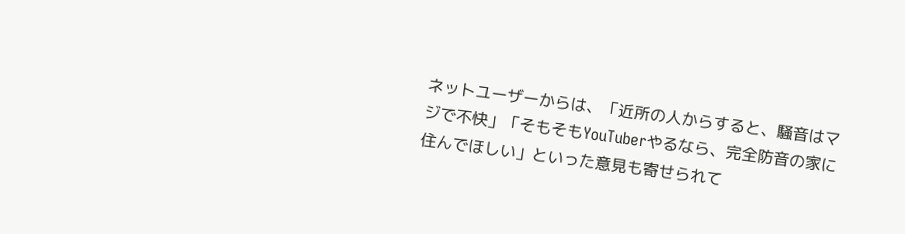ネットユーザーからは、「近所の人からすると、騒音はマジで不快」「そもそもYouTuberやるなら、完全防音の家に住んでほしい」といった意見も寄せられて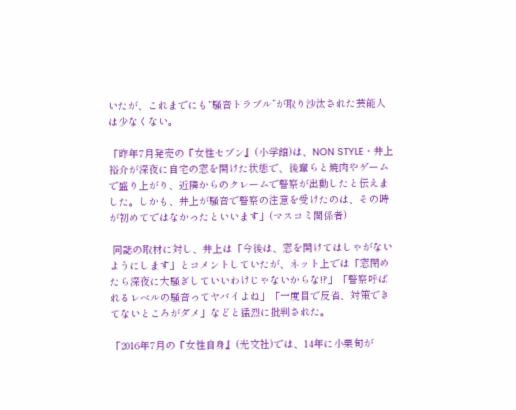いたが、これまでにも“騒音トラブル”が取り沙汰された芸能人は少なくない。

「昨年7月発売の『女性セブン』(小学館)は、NON STYLE・井上裕介が深夜に自宅の窓を開けた状態で、後輩らと焼肉やゲームで盛り上がり、近隣からのクレームで警察が出動したと伝えました。しかも、井上が騒音で警察の注意を受けたのは、その時が初めてではなかったといいます」(マスコミ関係者)

 同誌の取材に対し、井上は「今後は、窓を開けてはしゃがないようにします」とコメントしていたが、ネット上では「窓閉めたら深夜に大騒ぎしていいわけじゃないからな!?」「警察呼ばれるレベルの騒音ってヤバイよね」「一度目で反省、対策できてないところがダメ」などと猛烈に批判された。

「2016年7月の『女性自身』(光文社)では、14年に小栗旬が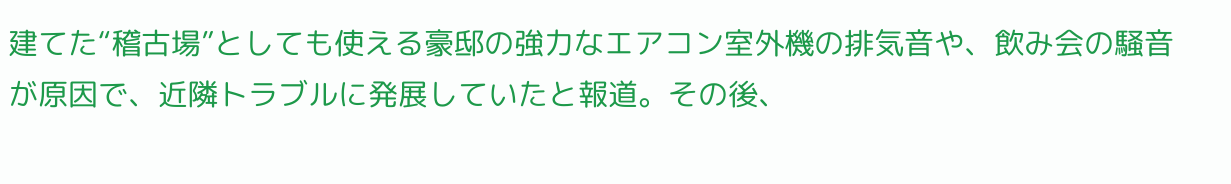建てた“稽古場”としても使える豪邸の強力なエアコン室外機の排気音や、飲み会の騒音が原因で、近隣トラブルに発展していたと報道。その後、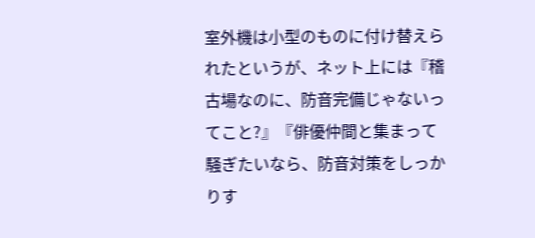室外機は小型のものに付け替えられたというが、ネット上には『稽古場なのに、防音完備じゃないってこと?』『俳優仲間と集まって騒ぎたいなら、防音対策をしっかりす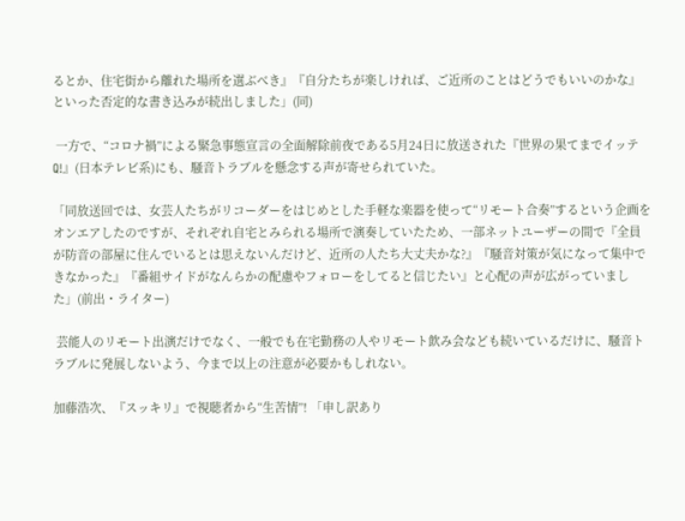るとか、住宅街から離れた場所を選ぶべき』『自分たちが楽しければ、ご近所のことはどうでもいいのかな』といった否定的な書き込みが続出しました」(同)

 一方で、“コロナ禍”による緊急事態宣言の全面解除前夜である5月24日に放送された『世界の果てまでイッテQ!』(日本テレビ系)にも、騒音トラブルを懸念する声が寄せられていた。

「同放送回では、女芸人たちがリコーダーをはじめとした手軽な楽器を使って“リモート合奏”するという企画をオンエアしたのですが、それぞれ自宅とみられる場所で演奏していたため、一部ネットユーザーの間で『全員が防音の部屋に住んでいるとは思えないんだけど、近所の人たち大丈夫かな?』『騒音対策が気になって集中できなかった』『番組サイドがなんらかの配慮やフォローをしてると信じたい』と心配の声が広がっていました」(前出・ライター)

 芸能人のリモート出演だけでなく、一般でも在宅勤務の人やリモート飲み会なども続いているだけに、騒音トラブルに発展しないよう、今まで以上の注意が必要かもしれない。

加藤浩次、『スッキリ』で視聴者から“生苦情”! 「申し訳あり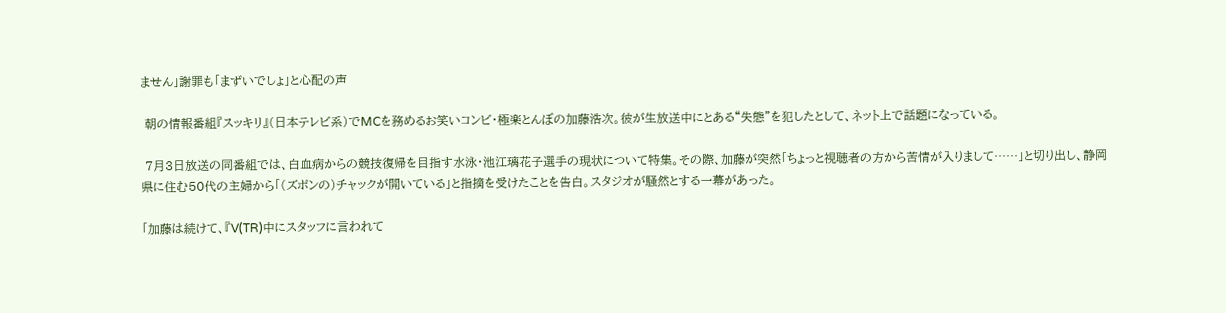ません」謝罪も「まずいでしょ」と心配の声

 朝の情報番組『スッキリ』(日本テレビ系)でMCを務めるお笑いコンビ・極楽とんぼの加藤浩次。彼が生放送中にとある“失態”を犯したとして、ネット上で話題になっている。

 7月3日放送の同番組では、白血病からの競技復帰を目指す水泳・池江璃花子選手の現状について特集。その際、加藤が突然「ちょっと視聴者の方から苦情が入りまして……」と切り出し、静岡県に住む50代の主婦から「(ズボンの)チャックが開いている」と指摘を受けたことを告白。スタジオが騒然とする一幕があった。

「加藤は続けて、『V(TR)中にスタッフに言われて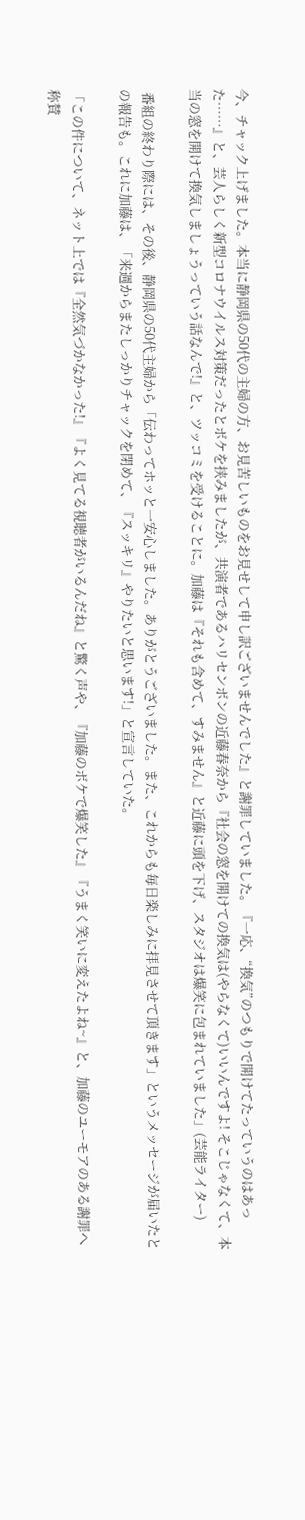今、チャック上げました。本当に静岡県の50代の主婦の方、お見苦しいものをお見せして申し訳ございませんでした』と謝罪していました。『一応、“換気”のつもりで開けてたっていうのはあった……』と、芸人らしく新型コロナウイルス対策だったとボケを挟みましたが、共演者であるハリセンボンの近藤春奈から『社会の窓を開けての換気は(やらなくて)いいんですよ! そこじゃなくて、本当の窓を開けて換気しましょうっていう話なんで!』と、ツッコミを受けることに。加藤は『それも含めて、すみません』と近藤に頭を下げ、スタジオは爆笑に包まれていました」(芸能ライター)

 番組の終わり際には、その後、静岡県の50代主婦から「伝わってホッと一安心しました。ありがとうございました。また、これからも毎日楽しみに拝見させて頂きます」というメッセージが届いたとの報告も。これに加藤は、「来週からまたしっかりチャックを閉めて、『スッキリ』やりたいと思います!」と宣言していた。

「この件について、ネット上では『全然気づかなかった!』『よく見てる視聴者がいるんだね』と驚く声や、『加藤のボケで爆笑した』『うまく笑いに変えたよね~』と、加藤のユーモアのある謝罪へ称賛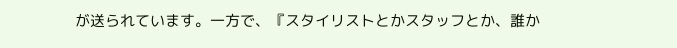が送られています。一方で、『スタイリストとかスタッフとか、誰か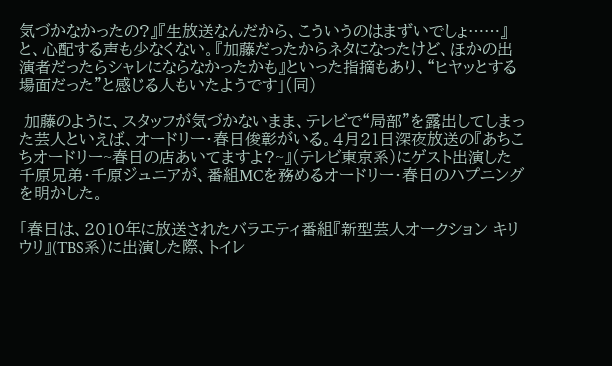気づかなかったの?』『生放送なんだから、こういうのはまずいでしょ……』と、心配する声も少なくない。『加藤だったからネタになったけど、ほかの出演者だったらシャレにならなかったかも』といった指摘もあり、“ヒヤッとする場面だった”と感じる人もいたようです」(同)

 加藤のように、スタッフが気づかないまま、テレビで“局部”を露出してしまった芸人といえば、オードリー・春日俊彰がいる。4月21日深夜放送の『あちこちオードリー~春日の店あいてますよ?~』(テレビ東京系)にゲスト出演した千原兄弟・千原ジュニアが、番組MCを務めるオードリー・春日のハプニングを明かした。

「春日は、2010年に放送されたバラエティ番組『新型芸人オークション キリウリ』(TBS系)に出演した際、トイレ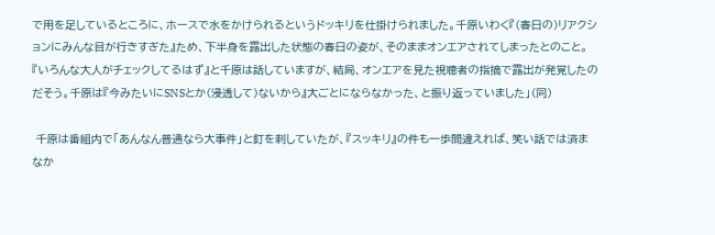で用を足しているところに、ホースで水をかけられるというドッキリを仕掛けられました。千原いわく『(春日の)リアクションにみんな目が行きすぎた』ため、下半身を露出した状態の春日の姿が、そのままオンエアされてしまったとのこと。『いろんな大人がチェックしてるはず』と千原は話していますが、結局、オンエアを見た視聴者の指摘で露出が発覚したのだそう。千原は『今みたいにSNSとか(浸透して)ないから』大ごとにならなかった、と振り返っていました」(同)

 千原は番組内で「あんなん普通なら大事件」と釘を刺していたが、『スッキリ』の件も一歩間違えれば、笑い話では済まなか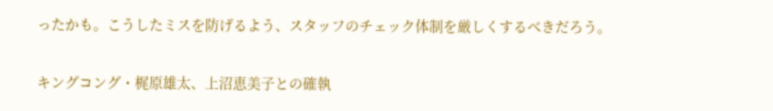ったかも。こうしたミスを防げるよう、スタッフのチェック体制を厳しくするべきだろう。

キングコング・梶原雄太、上沼恵美子との確執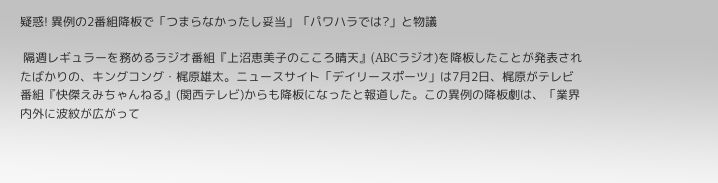疑惑! 異例の2番組降板で「つまらなかったし妥当」「パワハラでは?」と物議

 隔週レギュラーを務めるラジオ番組『上沼恵美子のこころ晴天』(ABCラジオ)を降板したことが発表されたばかりの、キングコング・梶原雄太。ニュースサイト「デイリースポーツ」は7月2日、梶原がテレビ番組『快傑えみちゃんねる』(関西テレビ)からも降板になったと報道した。この異例の降板劇は、「業界内外に波紋が広がって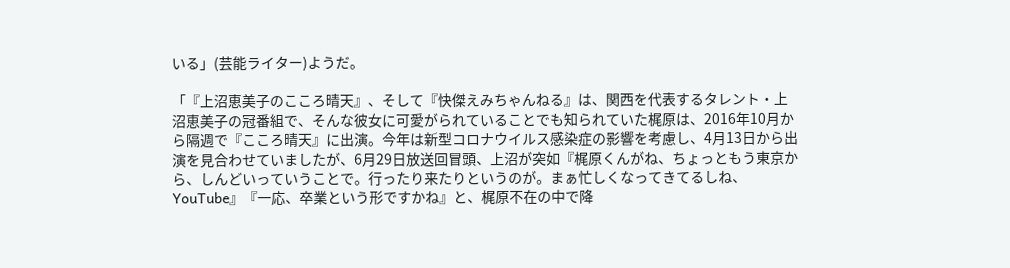いる」(芸能ライター)ようだ。

「『上沼恵美子のこころ晴天』、そして『快傑えみちゃんねる』は、関西を代表するタレント・上沼恵美子の冠番組で、そんな彼女に可愛がられていることでも知られていた梶原は、2016年10月から隔週で『こころ晴天』に出演。今年は新型コロナウイルス感染症の影響を考慮し、4月13日から出演を見合わせていましたが、6月29日放送回冒頭、上沼が突如『梶原くんがね、ちょっともう東京から、しんどいっていうことで。行ったり来たりというのが。まぁ忙しくなってきてるしね、YouTube』『一応、卒業という形ですかね』と、梶原不在の中で降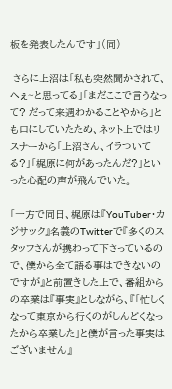板を発表したんです」(同)

 さらに上沼は「私も突然聞かされて、へぇ~と思ってる」「まだここで言うなって? だって来週わかることやから」とも口にしていたため、ネット上ではリスナーから「上沼さん、イラついてる?」「梶原に何があったんだ?」といった心配の声が飛んでいた。

「一方で同日、梶原は『YouTuber・カジサック』名義のTwitterで『多くのスタッフさんが携わって下さっているので、僕から全て語る事はできないのですが』と前置きした上で、番組からの卒業は『事実』としながら、『「忙しくなって東京から行くのがしんどくなったから卒業した」と僕が言った事実はございません』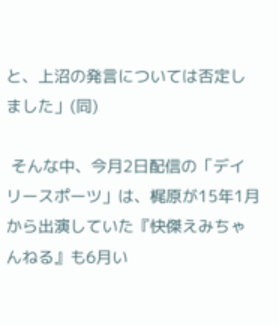と、上沼の発言については否定しました」(同)

 そんな中、今月2日配信の「デイリースポーツ」は、梶原が15年1月から出演していた『快傑えみちゃんねる』も6月い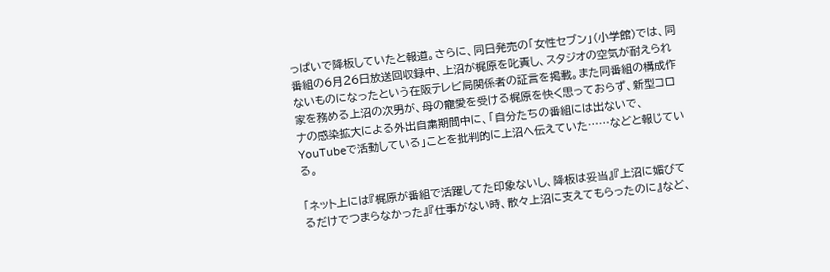っぱいで降板していたと報道。さらに、同日発売の「女性セブン」(小学館)では、同番組の6月26日放送回収録中、上沼が梶原を叱責し、スタジオの空気が耐えられないものになったという在阪テレビ局関係者の証言を掲載。また同番組の構成作家を務める上沼の次男が、母の寵愛を受ける梶原を快く思っておらず、新型コロナの感染拡大による外出自粛期間中に、「自分たちの番組には出ないで、YouTubeで活動している」ことを批判的に上沼へ伝えていた……などと報じている。

「ネット上には『梶原が番組で活躍してた印象ないし、降板は妥当』『上沼に媚びてるだけでつまらなかった』『仕事がない時、散々上沼に支えてもらったのに』など、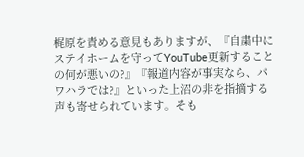梶原を責める意見もありますが、『自粛中にステイホームを守ってYouTube更新することの何が悪いの?』『報道内容が事実なら、パワハラでは?』といった上沼の非を指摘する声も寄せられています。そも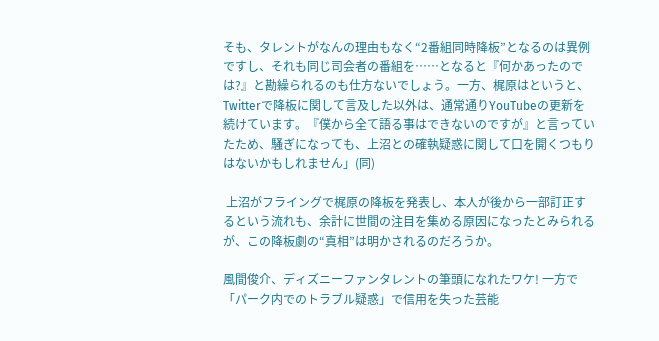そも、タレントがなんの理由もなく“2番組同時降板”となるのは異例ですし、それも同じ司会者の番組を……となると『何かあったのでは?』と勘繰られるのも仕方ないでしょう。一方、梶原はというと、Twitterで降板に関して言及した以外は、通常通りYouTubeの更新を続けています。『僕から全て語る事はできないのですが』と言っていたため、騒ぎになっても、上沼との確執疑惑に関して口を開くつもりはないかもしれません」(同)

 上沼がフライングで梶原の降板を発表し、本人が後から一部訂正するという流れも、余計に世間の注目を集める原因になったとみられるが、この降板劇の“真相”は明かされるのだろうか。

風間俊介、ディズニーファンタレントの筆頭になれたワケ! 一方で「パーク内でのトラブル疑惑」で信用を失った芸能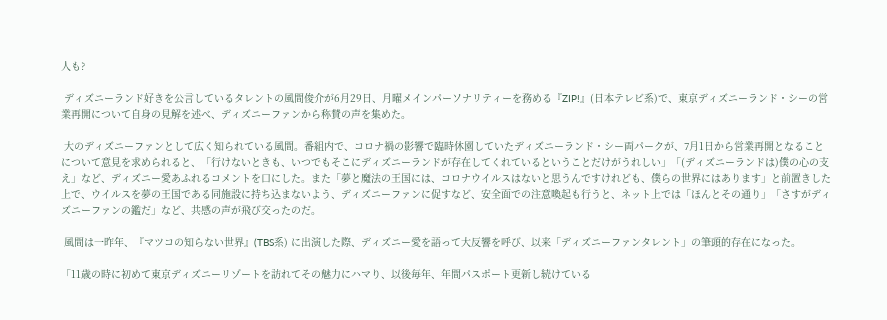人も?

 ディズニーランド好きを公言しているタレントの風間俊介が6月29日、月曜メインパーソナリティーを務める『ZIP!』(日本テレビ系)で、東京ディズニーランド・シーの営業再開について自身の見解を述べ、ディズニーファンから称賛の声を集めた。

 大のディズニーファンとして広く知られている風間。番組内で、コロナ禍の影響で臨時休園していたディズニーランド・シー両パークが、7月1日から営業再開となることについて意見を求められると、「行けないときも、いつでもそこにディズニーランドが存在してくれているということだけがうれしい」「(ディズニーランドは)僕の心の支え」など、ディズニー愛あふれるコメントを口にした。また「夢と魔法の王国には、コロナウイルスはないと思うんですけれども、僕らの世界にはあります」と前置きした上で、ウイルスを夢の王国である同施設に持ち込まないよう、ディズニーファンに促すなど、安全面での注意喚起も行うと、ネット上では「ほんとその通り」「さすがディズニーファンの鑑だ」など、共感の声が飛び交ったのだ。

 風間は一昨年、『マツコの知らない世界』(TBS系) に出演した際、ディズニー愛を語って大反響を呼び、以来「ディズニーファンタレント」の筆頭的存在になった。

「11歳の時に初めて東京ディズニーリゾートを訪れてその魅力にハマり、以後毎年、年間パスポート更新し続けている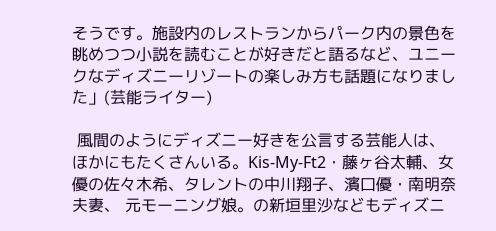そうです。施設内のレストランからパーク内の景色を眺めつつ小説を読むことが好きだと語るなど、ユニークなディズニーリゾートの楽しみ方も話題になりました」(芸能ライター)

 風間のようにディズニー好きを公言する芸能人は、ほかにもたくさんいる。Kis-My-Ft2・藤ヶ谷太輔、女優の佐々木希、タレントの中川翔子、濱口優・南明奈夫妻、 元モーニング娘。の新垣里沙などもディズニ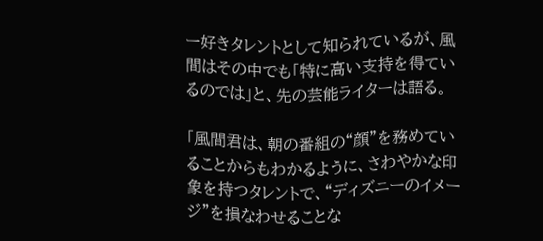ー好きタレントとして知られているが、風間はその中でも「特に高い支持を得ているのでは」と、先の芸能ライターは語る。

「風間君は、朝の番組の“顔”を務めていることからもわかるように、さわやかな印象を持つタレントで、“ディズニーのイメージ”を損なわせることな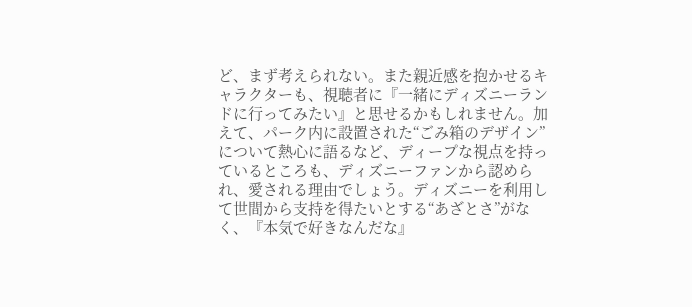ど、まず考えられない。また親近感を抱かせるキャラクターも、視聴者に『一緒にディズニーランドに行ってみたい』と思せるかもしれません。加えて、パーク内に設置された“ごみ箱のデザイン”について熱心に語るなど、ディープな視点を持っているところも、ディズニーファンから認められ、愛される理由でしょう。ディズニーを利用して世間から支持を得たいとする“あざとさ”がなく、『本気で好きなんだな』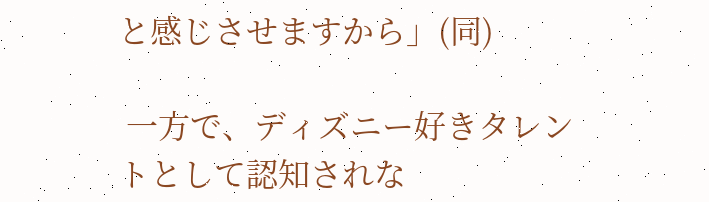と感じさせますから」(同)

 一方で、ディズニー好きタレントとして認知されな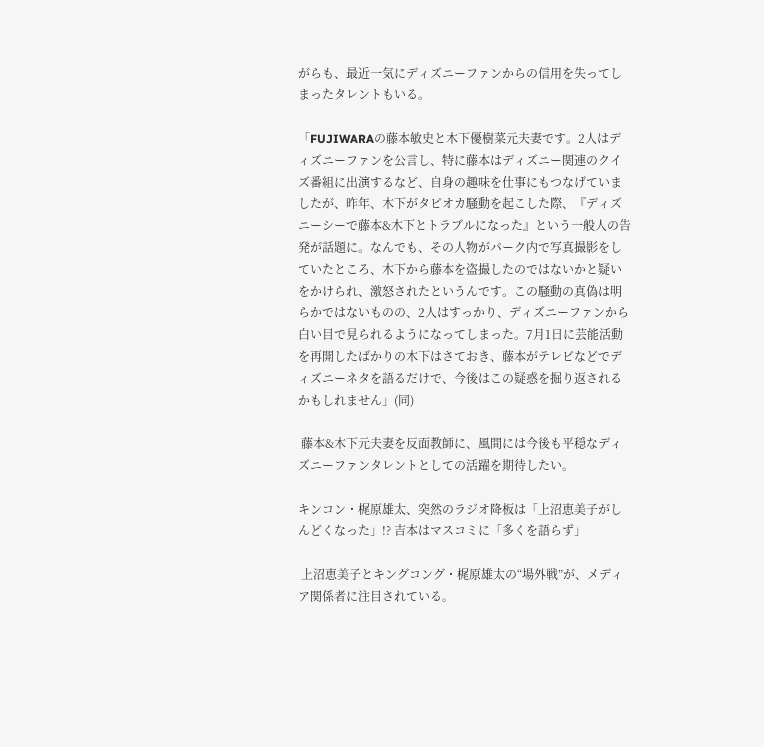がらも、最近一気にディズニーファンからの信用を失ってしまったタレントもいる。

「FUJIWARAの藤本敏史と木下優樹菜元夫妻です。2人はディズニーファンを公言し、特に藤本はディズニー関連のクイズ番組に出演するなど、自身の趣味を仕事にもつなげていましたが、昨年、木下がタピオカ騒動を起こした際、『ディズニーシーで藤本&木下とトラブルになった』という一般人の告発が話題に。なんでも、その人物がパーク内で写真撮影をしていたところ、木下から藤本を盗撮したのではないかと疑いをかけられ、激怒されたというんです。この騒動の真偽は明らかではないものの、2人はすっかり、ディズニーファンから白い目で見られるようになってしまった。7月1日に芸能活動を再開したばかりの木下はさておき、藤本がテレビなどでディズニーネタを語るだけで、今後はこの疑惑を掘り返されるかもしれません」(同)

 藤本&木下元夫妻を反面教師に、風間には今後も平穏なディズニーファンタレントとしての活躍を期待したい。

キンコン・梶原雄太、突然のラジオ降板は「上沼恵美子がしんどくなった」!? 吉本はマスコミに「多くを語らず」

 上沼恵美子とキングコング・梶原雄太の“場外戦”が、メディア関係者に注目されている。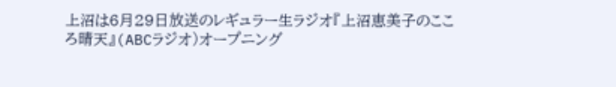上沼は6月29日放送のレギュラー生ラジオ『上沼恵美子のこころ晴天』(ABCラジオ)オープニング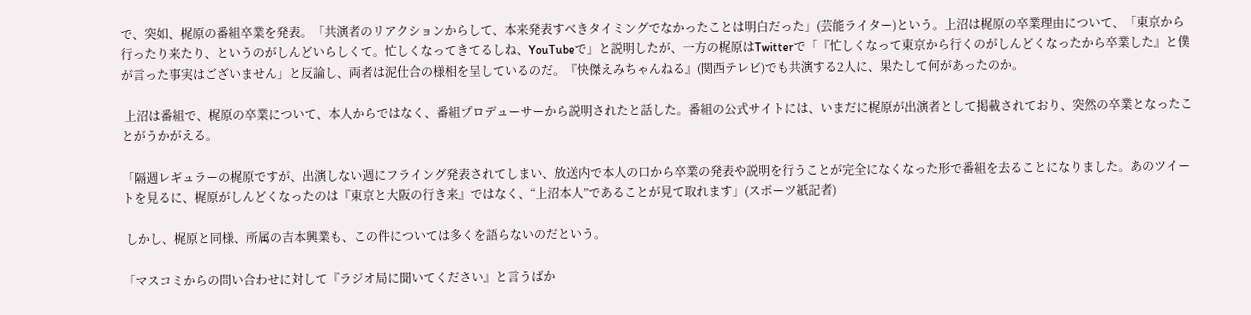で、突如、梶原の番組卒業を発表。「共演者のリアクションからして、本来発表すべきタイミングでなかったことは明白だった」(芸能ライター)という。上沼は梶原の卒業理由について、「東京から行ったり来たり、というのがしんどいらしくて。忙しくなってきてるしね、YouTubeで」と説明したが、一方の梶原はTwitterで「『忙しくなって東京から行くのがしんどくなったから卒業した』と僕が言った事実はございません」と反論し、両者は泥仕合の様相を呈しているのだ。『快傑えみちゃんねる』(関西テレビ)でも共演する2人に、果たして何があったのか。

 上沼は番組で、梶原の卒業について、本人からではなく、番組プロデューサーから説明されたと話した。番組の公式サイトには、いまだに梶原が出演者として掲載されており、突然の卒業となったことがうかがえる。

「隔週レギュラーの梶原ですが、出演しない週にフライング発表されてしまい、放送内で本人の口から卒業の発表や説明を行うことが完全になくなった形で番組を去ることになりました。あのツイートを見るに、梶原がしんどくなったのは『東京と大阪の行き来』ではなく、“上沼本人”であることが見て取れます」(スポーツ紙記者)

 しかし、梶原と同様、所属の吉本興業も、この件については多くを語らないのだという。

「マスコミからの問い合わせに対して『ラジオ局に聞いてください』と言うばか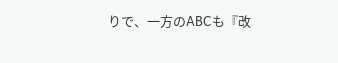りで、一方のABCも『改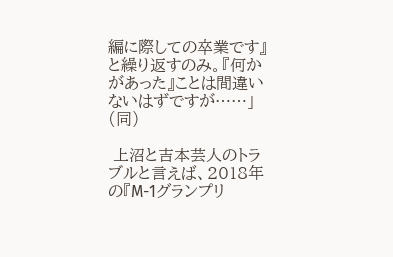編に際しての卒業です』と繰り返すのみ。『何かがあった』ことは間違いないはずですが……」(同)

 上沼と吉本芸人のトラブルと言えば、2018年の『M-1グランプリ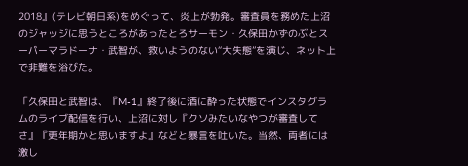2018』(テレビ朝日系)をめぐって、炎上が勃発。審査員を務めた上沼のジャッジに思うところがあったとろサーモン・久保田かずのぶとスーパーマラドーナ・武智が、救いようのない“大失態”を演じ、ネット上で非難を浴びた。

「久保田と武智は、『M-1』終了後に酒に酔った状態でインスタグラムのライブ配信を行い、上沼に対し『クソみたいなやつが審査してさ』『更年期かと思いますよ』などと暴言を吐いた。当然、両者には激し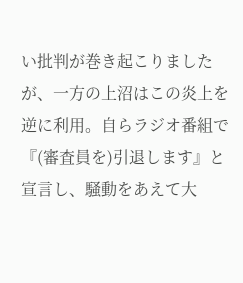い批判が巻き起こりましたが、一方の上沼はこの炎上を逆に利用。自らラジオ番組で『(審査員を)引退します』と宣言し、騒動をあえて大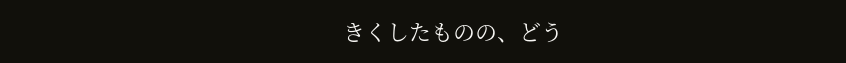きくしたものの、どう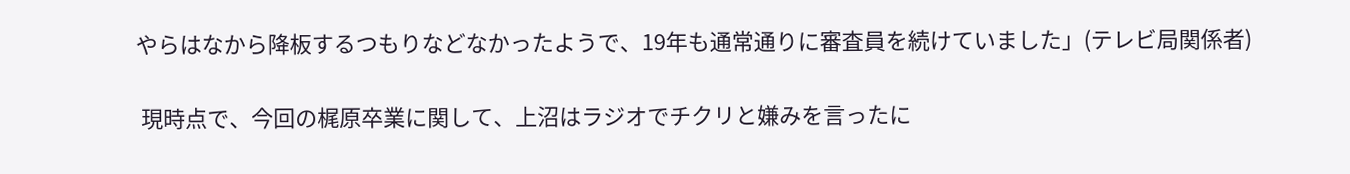やらはなから降板するつもりなどなかったようで、19年も通常通りに審査員を続けていました」(テレビ局関係者)

 現時点で、今回の梶原卒業に関して、上沼はラジオでチクリと嫌みを言ったに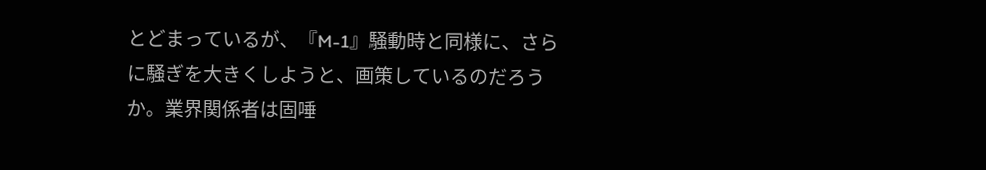とどまっているが、『M-1』騒動時と同様に、さらに騒ぎを大きくしようと、画策しているのだろうか。業界関係者は固唾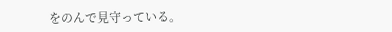をのんで見守っている。